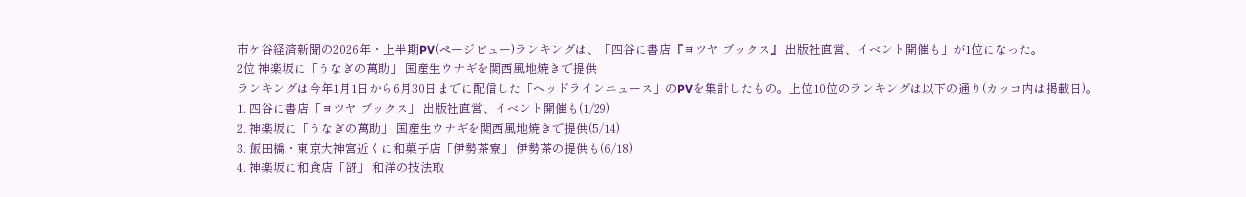市ケ谷経済新聞の2026年・上半期PV(ページビュー)ランキングは、「四谷に書店『ヨツヤ ブックス』 出版社直営、イベント開催も」が1位になった。
2位 神楽坂に「うなぎの萬助」 国産生ウナギを関西風地焼きで提供
ランキングは今年1月1日から6月30日までに配信した「ヘッドラインニュース」のPVを集計したもの。上位10位のランキングは以下の通り(カッコ内は掲載日)。
1. 四谷に書店「ヨツヤ ブックス」 出版社直営、イベント開催も(1/29)
2. 神楽坂に「うなぎの萬助」 国産生ウナギを関西風地焼きで提供(5/14)
3. 飯田橋・東京大神宮近くに和菓子店「伊勢茶寮」 伊勢茶の提供も(6/18)
4. 神楽坂に和食店「谺」 和洋の技法取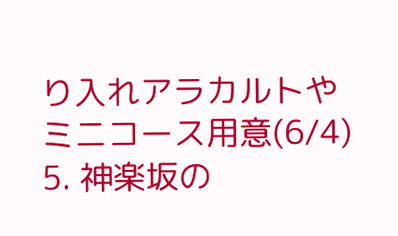り入れアラカルトやミニコース用意(6/4)
5. 神楽坂の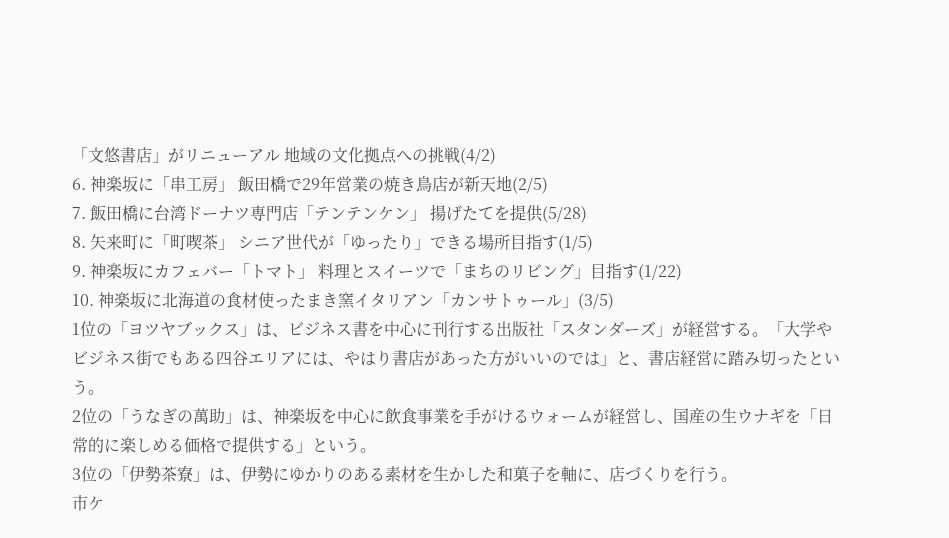「文悠書店」がリニューアル 地域の文化拠点への挑戦(4/2)
6. 神楽坂に「串工房」 飯田橋で29年営業の焼き鳥店が新天地(2/5)
7. 飯田橋に台湾ドーナツ専門店「テンテンケン」 揚げたてを提供(5/28)
8. 矢来町に「町喫茶」 シニア世代が「ゆったり」できる場所目指す(1/5)
9. 神楽坂にカフェバー「トマト」 料理とスイーツで「まちのリビング」目指す(1/22)
10. 神楽坂に北海道の食材使ったまき窯イタリアン「カンサトゥール」(3/5)
1位の「ヨツヤブックス」は、ビジネス書を中心に刊行する出版社「スタンダーズ」が経営する。「大学やビジネス街でもある四谷エリアには、やはり書店があった方がいいのでは」と、書店経営に踏み切ったという。
2位の「うなぎの萬助」は、神楽坂を中心に飲食事業を手がけるウォームが経営し、国産の生ウナギを「日常的に楽しめる価格で提供する」という。
3位の「伊勢茶寮」は、伊勢にゆかりのある素材を生かした和菓子を軸に、店づくりを行う。
市ケ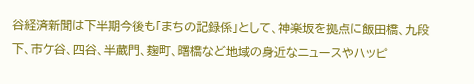谷経済新聞は下半期今後も「まちの記録係」として、神楽坂を拠点に飯田橋、九段下、市ケ谷、四谷、半蔵門、麹町、曙橋など地域の身近なニュースやハッピ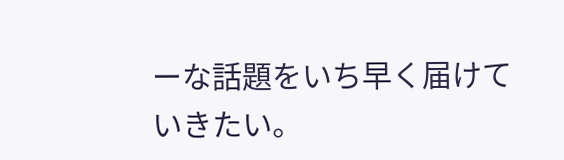ーな話題をいち早く届けていきたい。